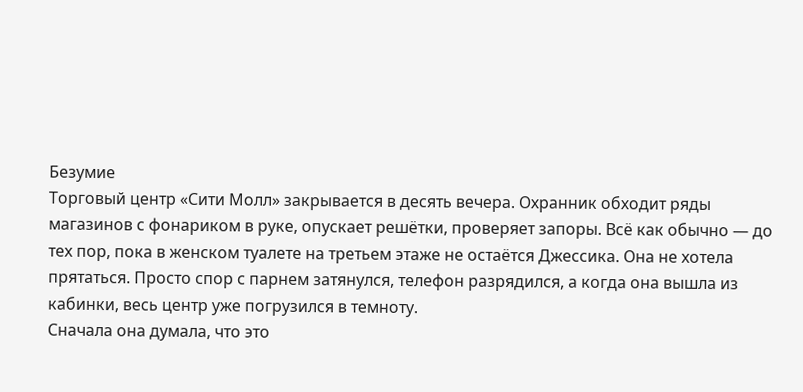Безумие
Торговый центр «Сити Молл» закрывается в десять вечера. Охранник обходит ряды магазинов с фонариком в руке, опускает решётки, проверяет запоры. Всё как обычно — до тех пор, пока в женском туалете на третьем этаже не остаётся Джессика. Она не хотела прятаться. Просто спор с парнем затянулся, телефон разрядился, а когда она вышла из кабинки, весь центр уже погрузился в темноту.
Сначала она думала, что это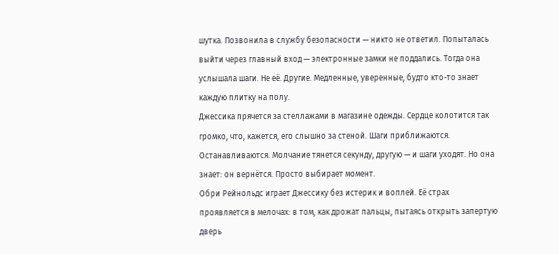шутка. Позвонила в службу безопасности — никто не ответил. Попыталась выйти через главный вход — электронные замки не поддались. Тогда она услышала шаги. Не её. Другие. Медленные, уверенные, будто кто-то знает каждую плитку на полу.
Джессика прячется за стеллажами в магазине одежды. Сердце колотится так громко, что, кажется, его слышно за стеной. Шаги приближаются. Останавливаются. Молчание тянется секунду, другую — и шаги уходят. Но она знает: он вернётся. Просто выбирает момент.
Обри Рейнольдс играет Джессику без истерик и воплей. Её страх проявляется в мелочах: в том, как дрожат пальцы, пытаясь открыть запертую дверь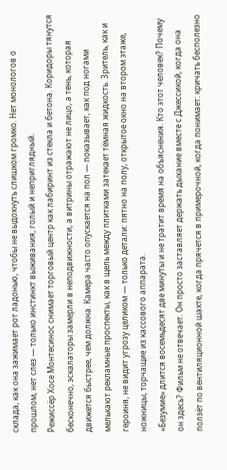склада, как она зажимает рот ладонью, чтобы не выдохнуть слишком громко. Нет монологов о прошлом, нет слез — только инстинкт выживания, голый и неприглядный.
Режиссёр Хосе Монтесинос снимает торговый центр как лабиринт из стекла и бетона. Коридоры тянутся бесконечно, эскалаторы замерли в неподвижности, а витрины отражают не лицо, а тень, которая движется быстрее, чем должна. Камера часто опускается на пол — показывает, как под ногами мелькают рекламные проспекты, как в щель между плитками затекает тёмная жидкость. Зритель, как и героиня, не видит угрозу целиком — только детали: пятно на полу, открытое окно на втором этаже, ножницы, торчащие из кассового аппарата.
«Безумие» длится восемьдесят две минуты и не тратит время на объяснения. Кто этот человек? Почему он здесь? Фильм не отвечает. Он просто заставляет держать дыхание вместе с Джессикой, когда она ползёт по вентиляционной шахте, когда прячется в примерочной, когда понимает: кричать бесполезно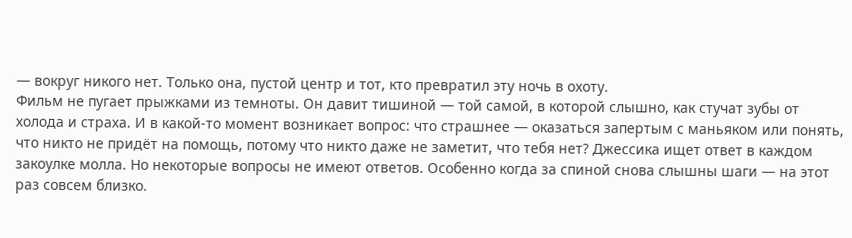— вокруг никого нет. Только она, пустой центр и тот, кто превратил эту ночь в охоту.
Фильм не пугает прыжками из темноты. Он давит тишиной — той самой, в которой слышно, как стучат зубы от холода и страха. И в какой-то момент возникает вопрос: что страшнее — оказаться запертым с маньяком или понять, что никто не придёт на помощь, потому что никто даже не заметит, что тебя нет? Джессика ищет ответ в каждом закоулке молла. Но некоторые вопросы не имеют ответов. Особенно когда за спиной снова слышны шаги — на этот раз совсем близко.